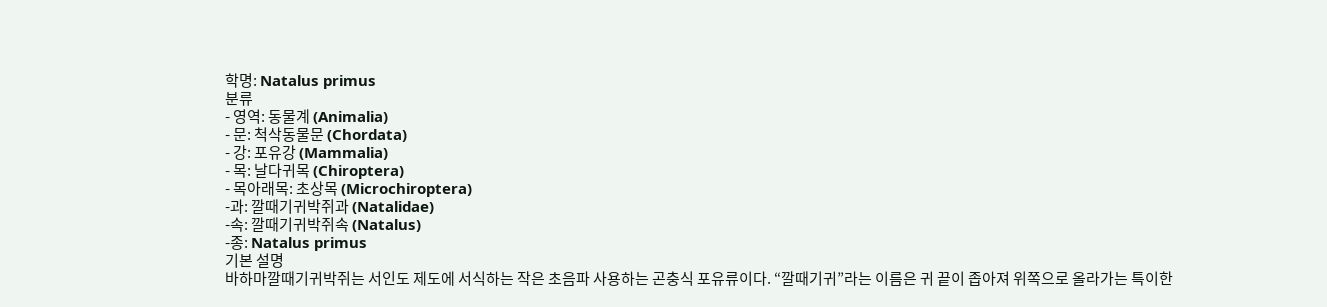학명: Natalus primus
분류
- 영역: 동물계 (Animalia)
- 문: 척삭동물문 (Chordata)
- 강: 포유강 (Mammalia)
- 목: 날다귀목 (Chiroptera)
- 목아래목: 초상목 (Microchiroptera)
-과: 깔때기귀박쥐과 (Natalidae)
-속: 깔때기귀박쥐속 (Natalus)
-종: Natalus primus
기본 설명
바하마깔때기귀박쥐는 서인도 제도에 서식하는 작은 초음파 사용하는 곤충식 포유류이다. “깔때기귀”라는 이름은 귀 끝이 좁아져 위쪽으로 올라가는 특이한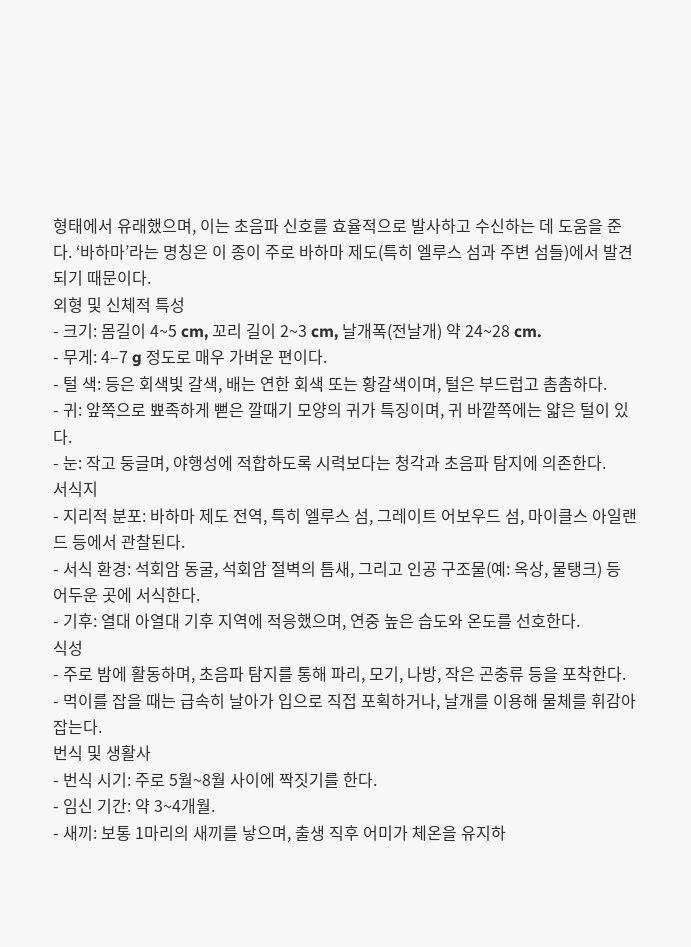형태에서 유래했으며, 이는 초음파 신호를 효율적으로 발사하고 수신하는 데 도움을 준다. ‘바하마’라는 명칭은 이 종이 주로 바하마 제도(특히 엘루스 섬과 주변 섬들)에서 발견되기 때문이다.
외형 및 신체적 특성
- 크기: 몸길이 4~5 cm, 꼬리 길이 2~3 cm, 날개폭(전날개) 약 24~28 cm.
- 무게: 4–7 g 정도로 매우 가벼운 편이다.
- 털 색: 등은 회색빛 갈색, 배는 연한 회색 또는 황갈색이며, 털은 부드럽고 촘촘하다.
- 귀: 앞쪽으로 뾰족하게 뻗은 깔때기 모양의 귀가 특징이며, 귀 바깥쪽에는 얇은 털이 있다.
- 눈: 작고 둥글며, 야행성에 적합하도록 시력보다는 청각과 초음파 탐지에 의존한다.
서식지
- 지리적 분포: 바하마 제도 전역, 특히 엘루스 섬, 그레이트 어보우드 섬, 마이클스 아일랜드 등에서 관찰된다.
- 서식 환경: 석회암 동굴, 석회암 절벽의 틈새, 그리고 인공 구조물(예: 옥상, 물탱크) 등 어두운 곳에 서식한다.
- 기후: 열대 아열대 기후 지역에 적응했으며, 연중 높은 습도와 온도를 선호한다.
식성
- 주로 밤에 활동하며, 초음파 탐지를 통해 파리, 모기, 나방, 작은 곤충류 등을 포착한다.
- 먹이를 잡을 때는 급속히 날아가 입으로 직접 포획하거나, 날개를 이용해 물체를 휘감아 잡는다.
번식 및 생활사
- 번식 시기: 주로 5월~8월 사이에 짝짓기를 한다.
- 임신 기간: 약 3~4개월.
- 새끼: 보통 1마리의 새끼를 낳으며, 출생 직후 어미가 체온을 유지하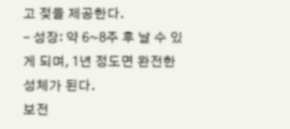고 젖을 제공한다.
- 성장: 약 6~8주 후 날 수 있게 되며, 1년 정도면 완전한 성체가 된다.
보전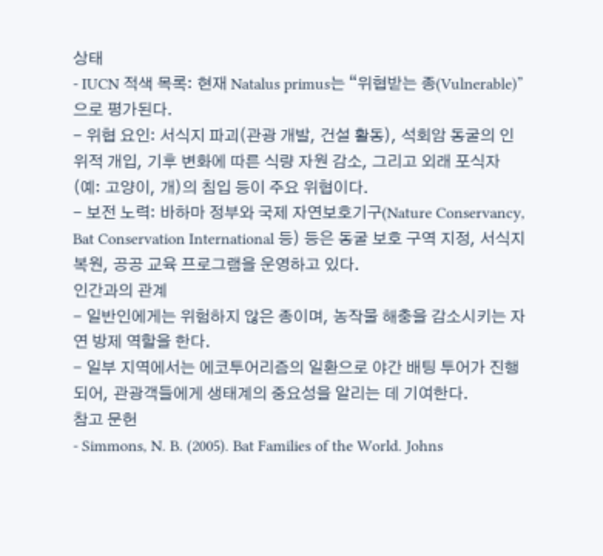상태
- IUCN 적색 목록: 현재 Natalus primus는 “위협받는 종(Vulnerable)”으로 평가된다.
- 위협 요인: 서식지 파괴(관광 개발, 건설 활동), 석회암 동굴의 인위적 개입, 기후 변화에 따른 식량 자원 감소, 그리고 외래 포식자(예: 고양이, 개)의 침입 등이 주요 위협이다.
- 보전 노력: 바하마 정부와 국제 자연보호기구(Nature Conservancy, Bat Conservation International 등) 등은 동굴 보호 구역 지정, 서식지 복원, 공공 교육 프로그램을 운영하고 있다.
인간과의 관계
- 일반인에게는 위험하지 않은 종이며, 농작물 해충을 감소시키는 자연 방제 역할을 한다.
- 일부 지역에서는 에코투어리즘의 일환으로 야간 배팅 투어가 진행되어, 관광객들에게 생태계의 중요성을 알리는 데 기여한다.
참고 문헌
- Simmons, N. B. (2005). Bat Families of the World. Johns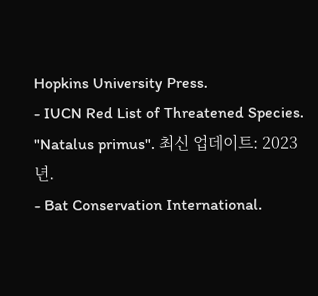Hopkins University Press.
- IUCN Red List of Threatened Species. "Natalus primus". 최신 업데이트: 2023년.
- Bat Conservation International.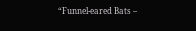“Funnel‑eared Bats –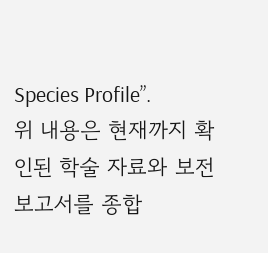Species Profile”.
위 내용은 현재까지 확인된 학술 자료와 보전 보고서를 종합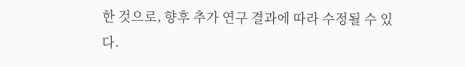한 것으로, 향후 추가 연구 결과에 따라 수정될 수 있다.